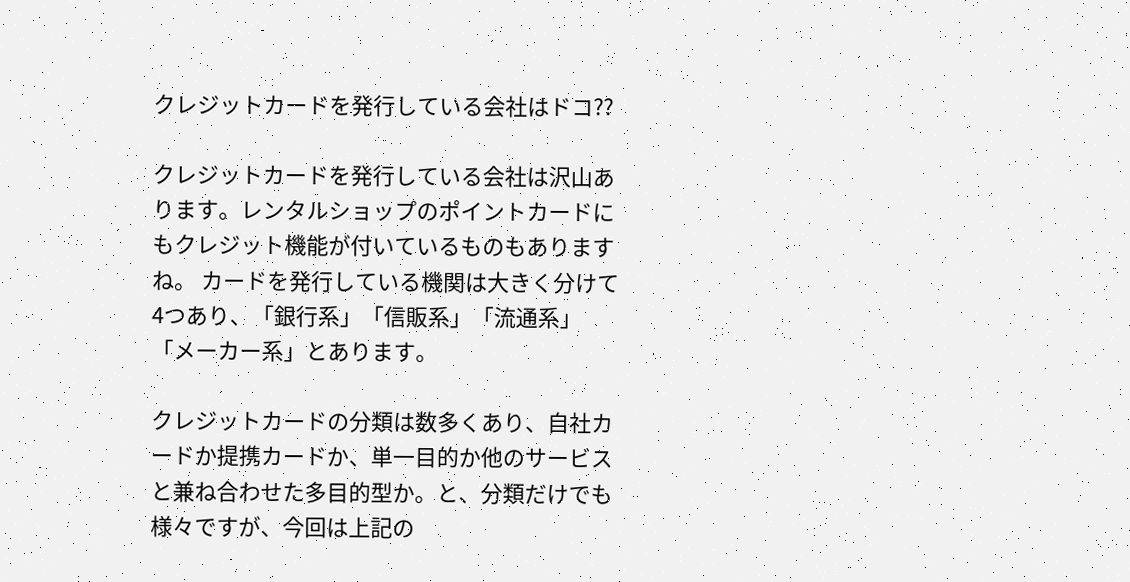クレジットカードを発行している会社はドコ??

クレジットカードを発行している会社は沢山あります。レンタルショップのポイントカードにもクレジット機能が付いているものもありますね。 カードを発行している機関は大きく分けて4つあり、「銀行系」「信販系」「流通系」「メーカー系」とあります。

クレジットカードの分類は数多くあり、自社カードか提携カードか、単一目的か他のサービスと兼ね合わせた多目的型か。と、分類だけでも様々ですが、今回は上記の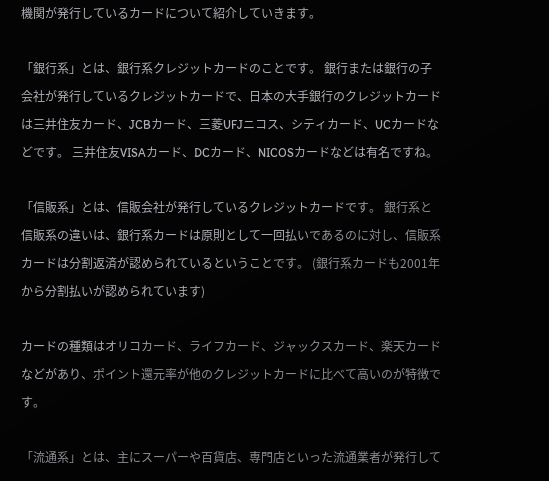機関が発行しているカードについて紹介していきます。

「銀行系」とは、銀行系クレジットカードのことです。 銀行または銀行の子会社が発行しているクレジットカードで、日本の大手銀行のクレジットカードは三井住友カード、JCBカード、三菱UFJニコス、シティカード、UCカードなどです。 三井住友VISAカード、DCカード、NICOSカードなどは有名ですね。

「信販系」とは、信販会社が発行しているクレジットカードです。 銀行系と信販系の違いは、銀行系カードは原則として一回払いであるのに対し、信販系カードは分割返済が認められているということです。 (銀行系カードも2001年から分割払いが認められています)

カードの種類はオリコカード、ライフカード、ジャックスカード、楽天カードなどがあり、ポイント還元率が他のクレジットカードに比べて高いのが特徴です。

「流通系」とは、主にスーパーや百貨店、専門店といった流通業者が発行して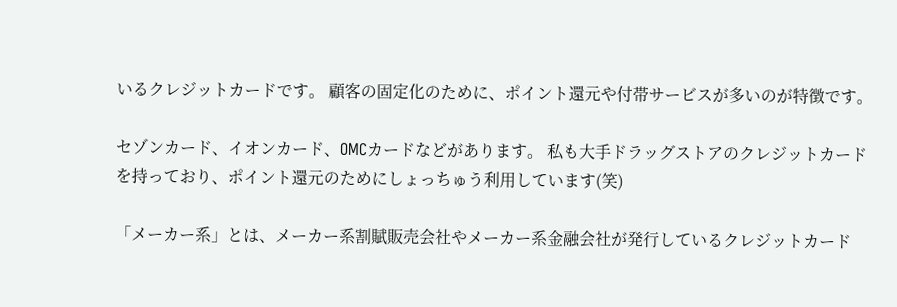いるクレジットカードです。 顧客の固定化のために、ポイント還元や付帯サービスが多いのが特徴です。

セゾンカード、イオンカード、OMCカードなどがあります。 私も大手ドラッグストアのクレジットカードを持っており、ポイント還元のためにしょっちゅう利用しています(笑)

「メーカー系」とは、メーカー系割賦販売会社やメーカー系金融会社が発行しているクレジットカード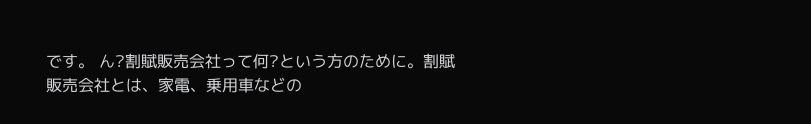です。 ん?割賦販売会社って何?という方のために。割賦販売会社とは、家電、乗用車などの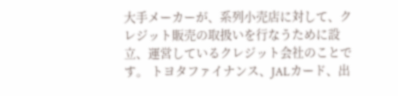大手メーカーが、系列小売店に対して、クレジット販売の取扱いを行なうために設立、運営しているクレジット会社のことです。 トヨタファイナンス、JALカード、出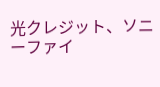光クレジット、ソニーファイ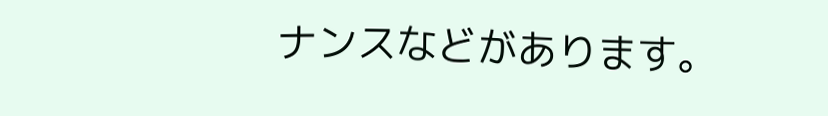ナンスなどがあります。